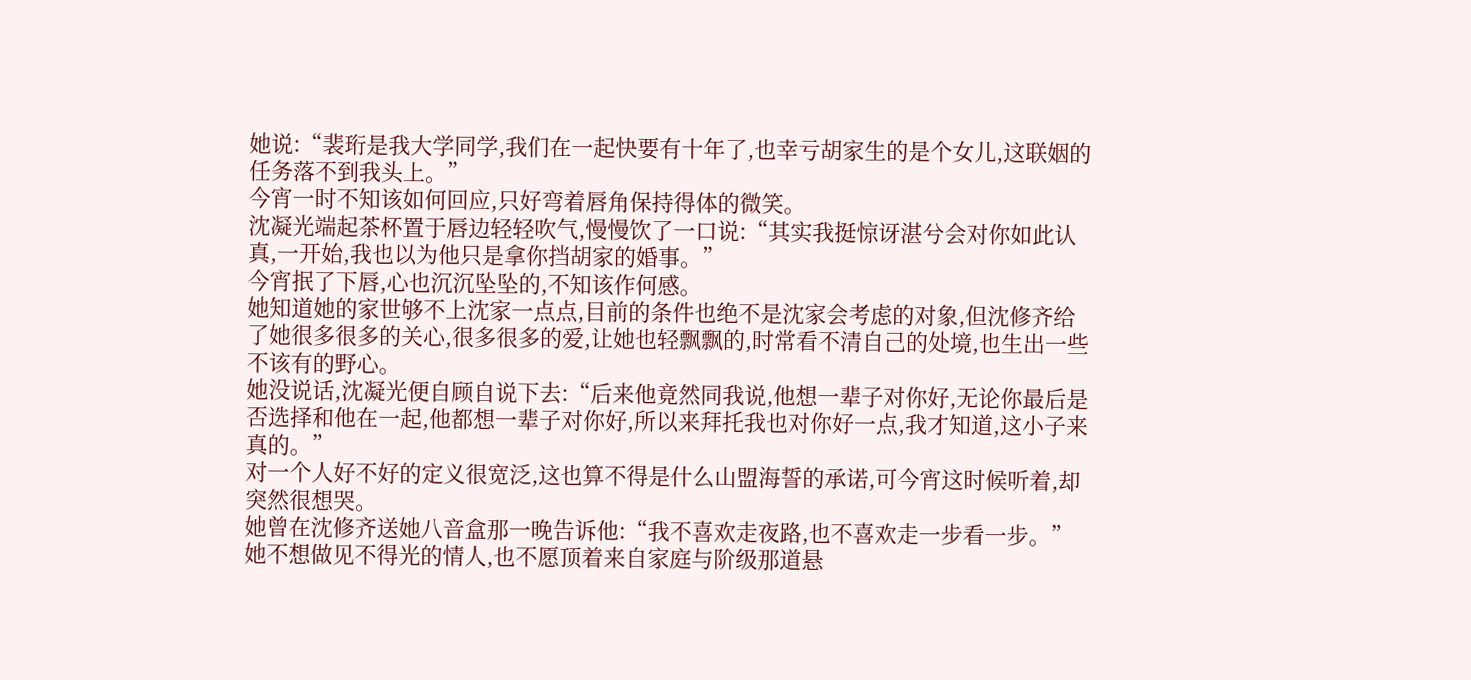她说:“裴珩是我大学同学,我们在一起快要有十年了,也幸亏胡家生的是个女儿,这联姻的任务落不到我头上。”
今宵一时不知该如何回应,只好弯着唇角保持得体的微笑。
沈凝光端起茶杯置于唇边轻轻吹气,慢慢饮了一口说:“其实我挺惊讶湛兮会对你如此认真,一开始,我也以为他只是拿你挡胡家的婚事。”
今宵抿了下唇,心也沉沉坠坠的,不知该作何感。
她知道她的家世够不上沈家一点点,目前的条件也绝不是沈家会考虑的对象,但沈修齐给了她很多很多的关心,很多很多的爱,让她也轻飘飘的,时常看不清自己的处境,也生出一些不该有的野心。
她没说话,沈凝光便自顾自说下去:“后来他竟然同我说,他想一辈子对你好,无论你最后是否选择和他在一起,他都想一辈子对你好,所以来拜托我也对你好一点,我才知道,这小子来真的。”
对一个人好不好的定义很宽泛,这也算不得是什么山盟海誓的承诺,可今宵这时候听着,却突然很想哭。
她曾在沈修齐送她八音盒那一晚告诉他:“我不喜欢走夜路,也不喜欢走一步看一步。”
她不想做见不得光的情人,也不愿顶着来自家庭与阶级那道悬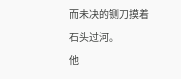而未决的铡刀摸着石头过河。
他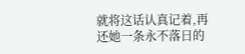就将这话认真记着,再还她一条永不落日的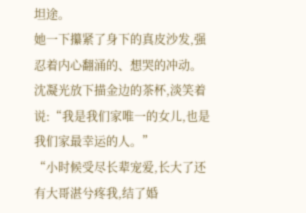坦途。
她一下攥紧了身下的真皮沙发,强忍着内心翻涌的、想哭的冲动。
沈凝光放下描金边的茶杯,淡笑着说:“我是我们家唯一的女儿,也是我们家最幸运的人。”
“小时候受尽长辈宠爱,长大了还有大哥湛兮疼我,结了婚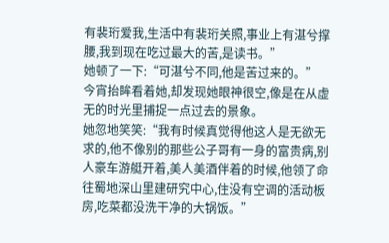有裴珩爱我,生活中有裴珩关照,事业上有湛兮撑腰,我到现在吃过最大的苦,是读书。”
她顿了一下:“可湛兮不同,他是苦过来的。”
今宵抬眸看着她,却发现她眼神很空,像是在从虚无的时光里捕捉一点过去的景象。
她忽地笑笑:“我有时候真觉得他这人是无欲无求的,他不像别的那些公子哥有一身的富贵病,别人豪车游艇开着,美人美酒伴着的时候,他领了命往蜀地深山里建研究中心,住没有空调的活动板房,吃菜都没洗干净的大锅饭。”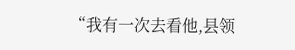“我有一次去看他,县领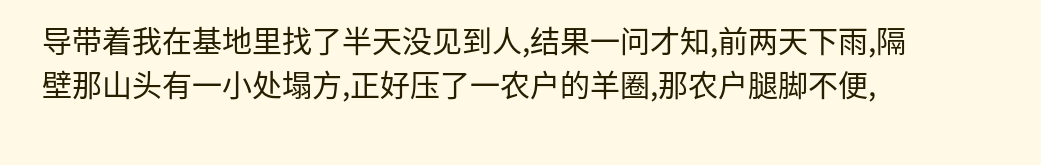导带着我在基地里找了半天没见到人,结果一问才知,前两天下雨,隔壁那山头有一小处塌方,正好压了一农户的羊圈,那农户腿脚不便,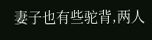妻子也有些驼背,两人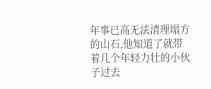年事已高无法清理塌方的山石,他知道了就带着几个年轻力壮的小伙子过去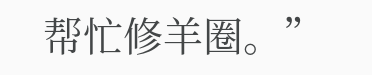帮忙修羊圈。”